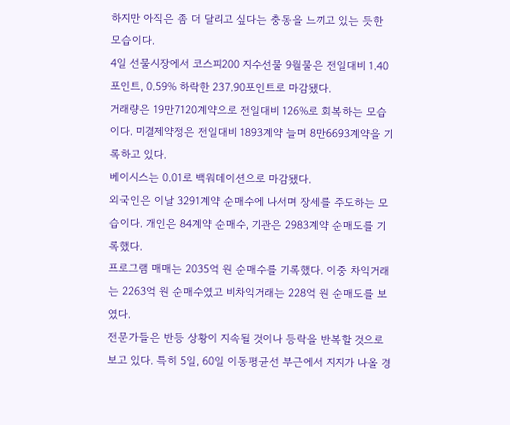하지만 아직은 좀 더 달리고 싶다는 충동을 느끼고 있는 듯한 모습이다.
4일 선물시장에서 코스피200 지수선물 9월물은 전일대비 1.40포인트, 0.59% 하락한 237.90포인트로 마감됐다.
거래량은 19만7120계약으로 전일대비 126%로 회복하는 모습이다. 미결제약정은 전일대비 1893계약 늘며 8만6693계약을 기록하고 있다.
베이시스는 0.01로 백워데이션으로 마감됐다.
외국인은 이날 3291계약 순매수에 나서며 장세를 주도하는 모습이다. 개인은 84계약 순매수, 기관은 2983계약 순매도를 기록했다.
프로그램 매매는 2035억 원 순매수를 기록했다. 이중 차익거래는 2263억 원 순매수였고 비차익거래는 228억 원 순매도를 보였다.
전문가들은 반등 상황이 지속될 것이나 등락을 반복할 것으로 보고 있다. 특히 5일, 60일 이동평균선 부근에서 지지가 나올 경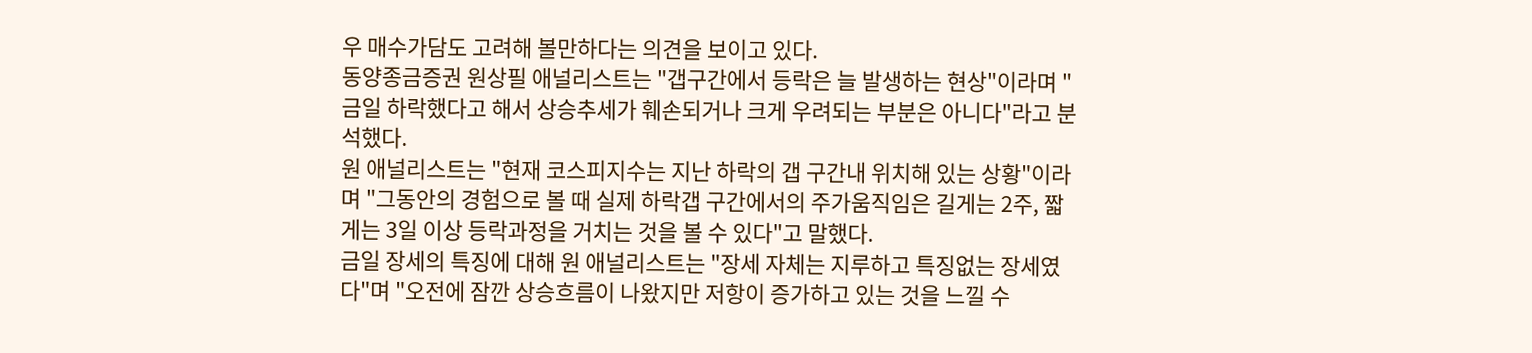우 매수가담도 고려해 볼만하다는 의견을 보이고 있다.
동양종금증권 원상필 애널리스트는 "갭구간에서 등락은 늘 발생하는 현상"이라며 "금일 하락했다고 해서 상승추세가 훼손되거나 크게 우려되는 부분은 아니다"라고 분석했다.
원 애널리스트는 "현재 코스피지수는 지난 하락의 갭 구간내 위치해 있는 상황"이라며 "그동안의 경험으로 볼 때 실제 하락갭 구간에서의 주가움직임은 길게는 2주, 짧게는 3일 이상 등락과정을 거치는 것을 볼 수 있다"고 말했다.
금일 장세의 특징에 대해 원 애널리스트는 "장세 자체는 지루하고 특징없는 장세였다"며 "오전에 잠깐 상승흐름이 나왔지만 저항이 증가하고 있는 것을 느낄 수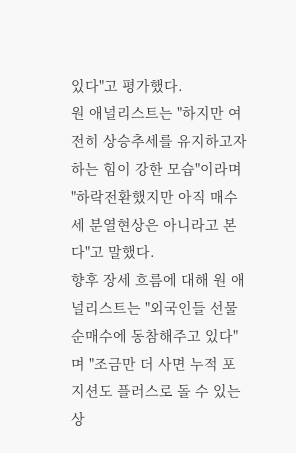있다"고 평가했다.
원 애널리스트는 "하지만 여전히 상승추세를 유지하고자 하는 힘이 강한 모습"이라며 "하락전환했지만 아직 매수세 분열현상은 아니라고 본다"고 말했다.
향후 장세 흐름에 대해 원 애널리스트는 "외국인들 선물순매수에 동참해주고 있다"며 "조금만 더 사면 누적 포지션도 플러스로 돌 수 있는 상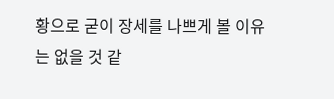황으로 굳이 장세를 나쁘게 볼 이유는 없을 것 같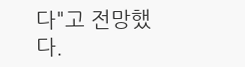다"고 전망했다.